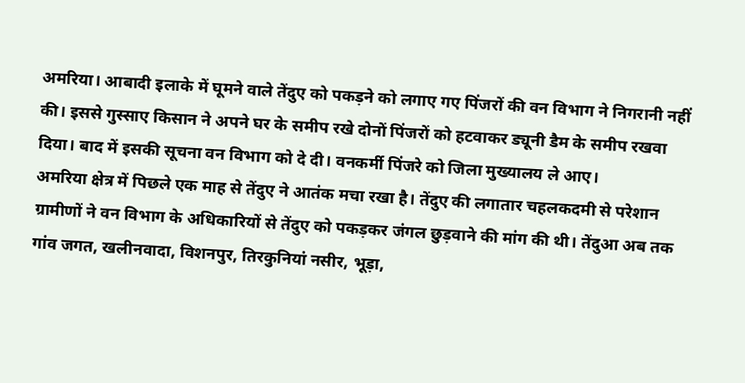अमरिया। आबादी इलाके में घूमने वाले तेंदुए को पकड़ने को लगाए गए पिंजरों की वन विभाग ने निगरानी नहीं की। इससे गुस्साए किसान ने अपने घर के समीप रखे दोनों पिंजरों को हटवाकर ड्यूनी डैम के समीप रखवा दिया। बाद में इसकी सूचना वन विभाग को दे दी। वनकर्मी पिंजरे को जिला मुख्यालय ले आए।
अमरिया क्षेत्र में पिछले एक माह से तेंदुए ने आतंक मचा रखा है। तेंदुए की लगातार चहलकदमी से परेशान ग्रामीणों ने वन विभाग के अधिकारियों से तेंदुए को पकड़कर जंगल छुड़वाने की मांग की थी। तेंदुआ अब तक गांव जगत, खलीनवादा, विशनपुर, तिरकुनियां नसीर, भूड़ा,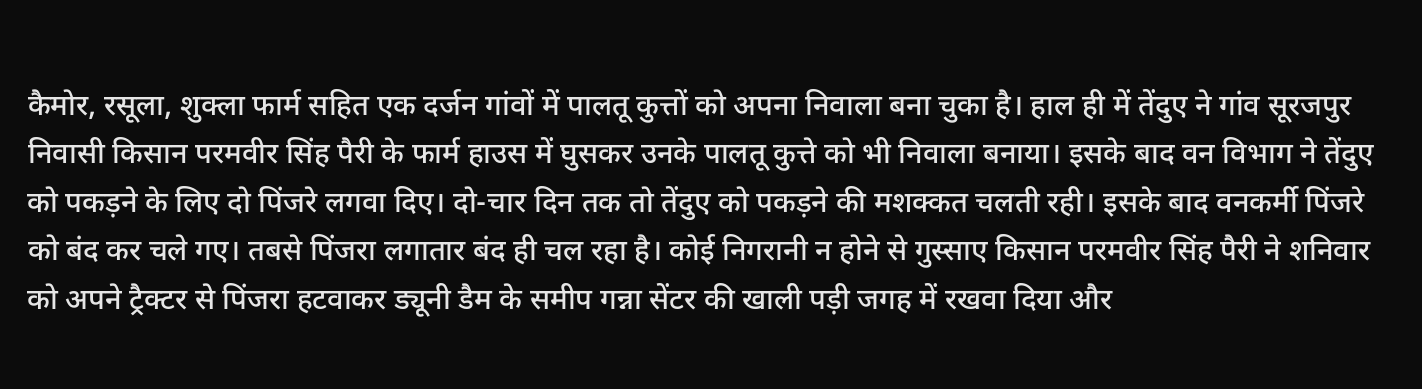कैमोर, रसूला, शुक्ला फार्म सहित एक दर्जन गांवों में पालतू कुत्तों को अपना निवाला बना चुका है। हाल ही में तेंदुए ने गांव सूरजपुर निवासी किसान परमवीर सिंह पैरी के फार्म हाउस में घुसकर उनके पालतू कुत्ते को भी निवाला बनाया। इसके बाद वन विभाग ने तेंदुए को पकड़ने के लिए दो पिंजरे लगवा दिए। दो-चार दिन तक तो तेंदुए को पकड़ने की मशक्कत चलती रही। इसके बाद वनकर्मी पिंजरे को बंद कर चले गए। तबसे पिंजरा लगातार बंद ही चल रहा है। कोई निगरानी न होने से गुस्साए किसान परमवीर सिंह पैरी ने शनिवार को अपने ट्रैक्टर से पिंजरा हटवाकर ड्यूनी डैम के समीप गन्ना सेंटर की खाली पड़ी जगह में रखवा दिया और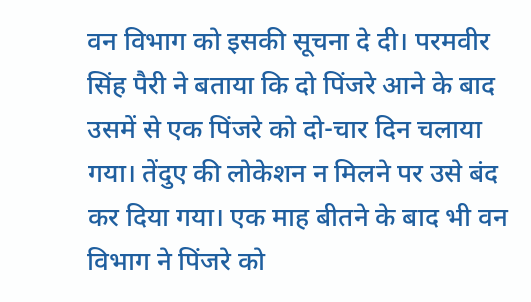वन विभाग को इसकी सूचना दे दी। परमवीर सिंह पैरी ने बताया कि दो पिंजरे आने के बाद उसमें से एक पिंजरे को दो-चार दिन चलाया गया। तेंदुए की लोकेशन न मिलने पर उसे बंद कर दिया गया। एक माह बीतने के बाद भी वन विभाग ने पिंजरे को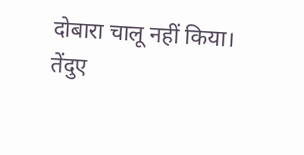दोबारा चालू नहीं किया।
तेंदुए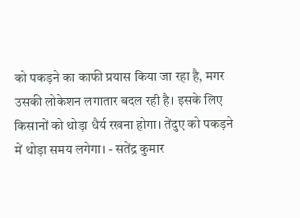को पकड़ने का काफी प्रयास किया जा रहा है, मगर उसकी लोकेशन लगातार बदल रही है। इसके लिए किसानों को थोड़ा धैर्य रखना होगा। तेंदुए को पकड़ने में थोड़ा समय लगेगा। - सतेंद्र कुमार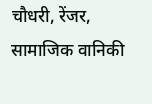चौधरी, रेंजर, सामाजिक वानिकी